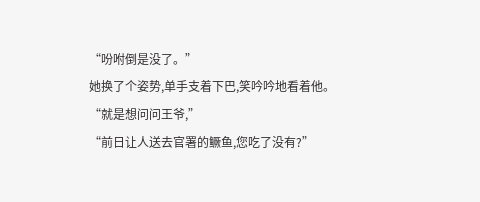“吩咐倒是没了。”
她换了个姿势,单手支着下巴,笑吟吟地看着他。
“就是想问问王爷,”
“前日让人送去官署的鳜鱼,您吃了没有?”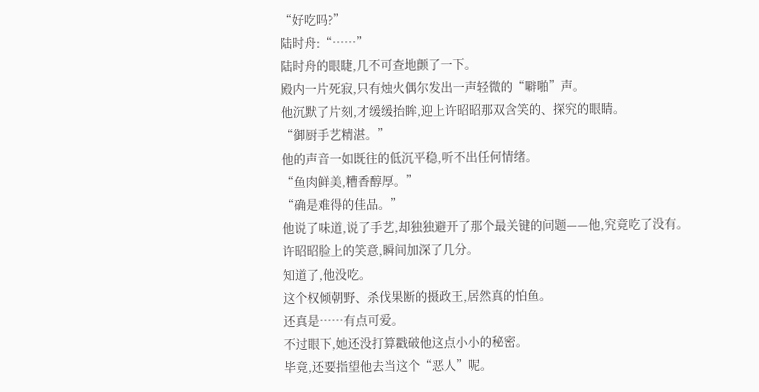“好吃吗?”
陆时舟:“……”
陆时舟的眼睫,几不可查地颤了一下。
殿内一片死寂,只有烛火偶尔发出一声轻微的“噼啪”声。
他沉默了片刻,才缓缓抬眸,迎上许昭昭那双含笑的、探究的眼睛。
“御厨手艺精湛。”
他的声音一如既往的低沉平稳,听不出任何情绪。
“鱼肉鲜美,糟香醇厚。”
“确是难得的佳品。”
他说了味道,说了手艺,却独独避开了那个最关键的问题——他,究竟吃了没有。
许昭昭脸上的笑意,瞬间加深了几分。
知道了,他没吃。
这个权倾朝野、杀伐果断的摄政王,居然真的怕鱼。
还真是……有点可爱。
不过眼下,她还没打算戳破他这点小小的秘密。
毕竟,还要指望他去当这个“恶人”呢。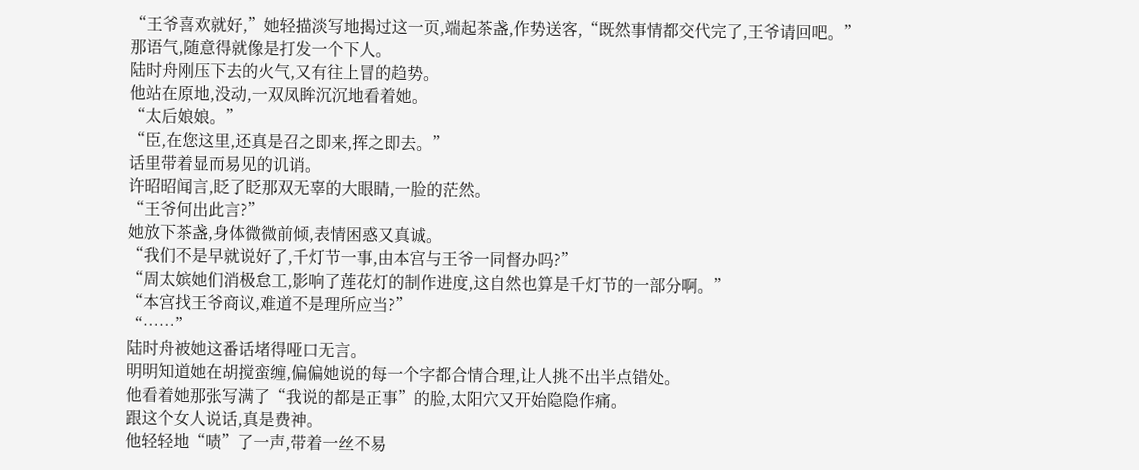“王爷喜欢就好,”她轻描淡写地揭过这一页,端起茶盏,作势送客,“既然事情都交代完了,王爷请回吧。”
那语气,随意得就像是打发一个下人。
陆时舟刚压下去的火气,又有往上冒的趋势。
他站在原地,没动,一双凤眸沉沉地看着她。
“太后娘娘。”
“臣,在您这里,还真是召之即来,挥之即去。”
话里带着显而易见的讥诮。
许昭昭闻言,眨了眨那双无辜的大眼睛,一脸的茫然。
“王爷何出此言?”
她放下茶盏,身体微微前倾,表情困惑又真诚。
“我们不是早就说好了,千灯节一事,由本宫与王爷一同督办吗?”
“周太嫔她们消极怠工,影响了莲花灯的制作进度,这自然也算是千灯节的一部分啊。”
“本宫找王爷商议,难道不是理所应当?”
“……”
陆时舟被她这番话堵得哑口无言。
明明知道她在胡搅蛮缠,偏偏她说的每一个字都合情合理,让人挑不出半点错处。
他看着她那张写满了“我说的都是正事”的脸,太阳穴又开始隐隐作痛。
跟这个女人说话,真是费神。
他轻轻地“啧”了一声,带着一丝不易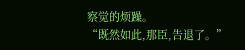察觉的烦躁。
“既然如此,那臣,告退了。”